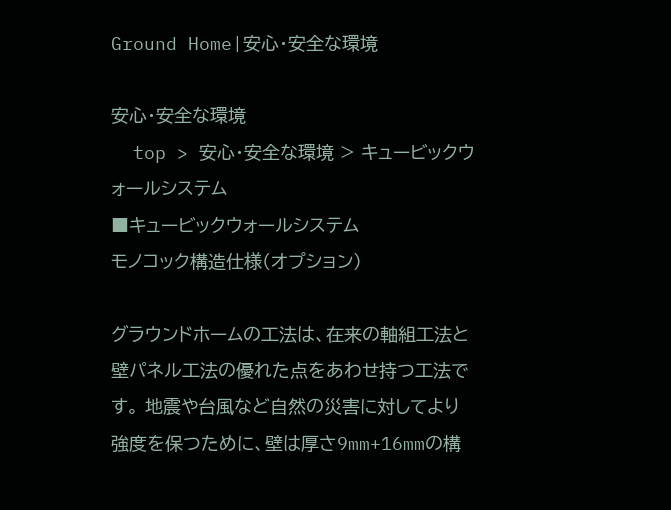Ground Home|安心・安全な環境

安心・安全な環境
  top > 安心・安全な環境 > キュービックウォールシステム
■キュービックウォールシステム
モノコック構造仕様(オプション)

グラウンドホームの工法は、在来の軸組工法と壁パネル工法の優れた点をあわせ持つ工法です。 地震や台風など自然の災害に対してより強度を保つために、壁は厚さ9mm+16mmの構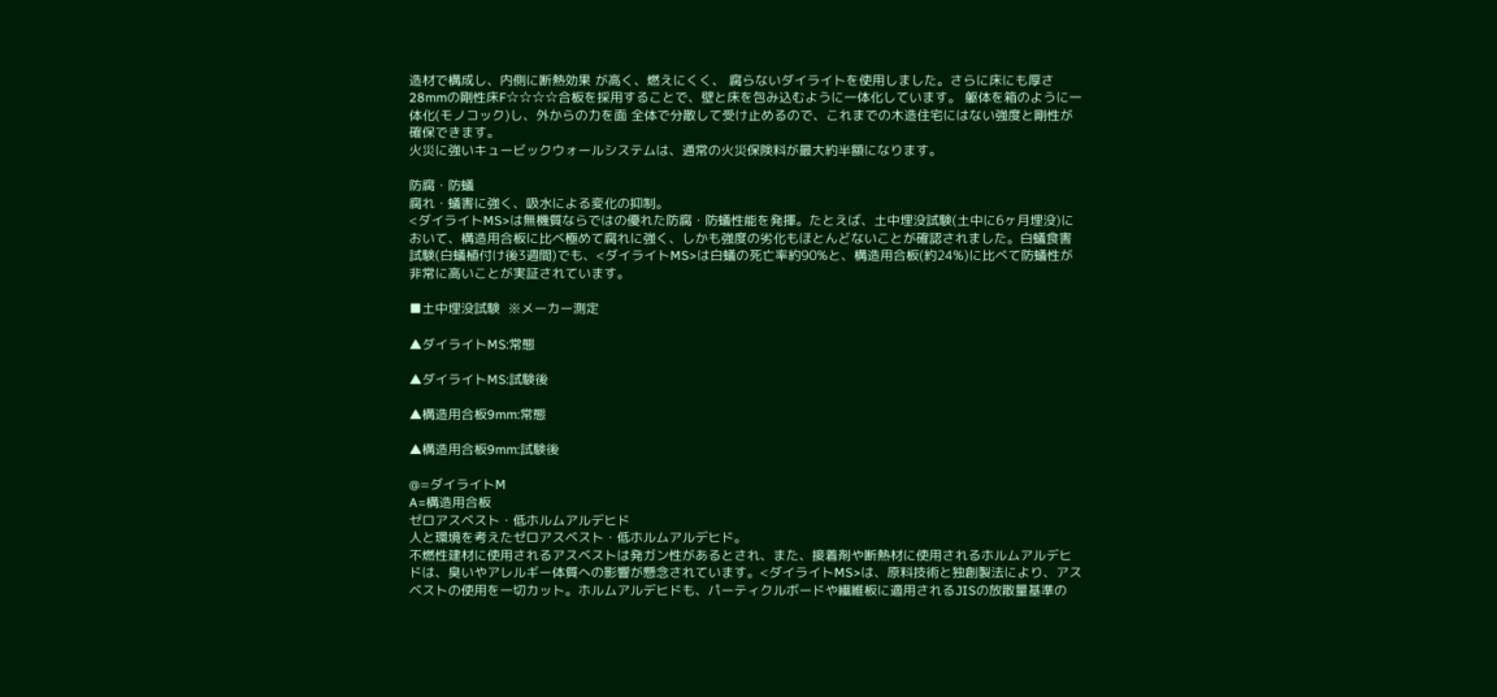造材で構成し、内側に断熱効果 が高く、燃えにくく、 腐らないダイライトを使用しました。さらに床にも厚さ28mmの剛性床F☆☆☆☆合板を採用することで、壁と床を包み込むように一体化しています。 躯体を箱のように一体化(モノコック)し、外からの力を面 全体で分散して受け止めるので、これまでの木造住宅にはない強度と剛性が確保できます。
火災に強いキュービックウォールシステムは、通常の火災保険料が最大約半額になります。

防腐・防蟻
腐れ・蟻害に強く、吸水による変化の抑制。
<ダイライトMS>は無機質ならではの優れた防腐・防蟻性能を発揮。たとえば、土中埋没試験(土中に6ヶ月埋没)において、構造用合板に比べ極めて腐れに強く、しかも強度の劣化もほとんどないことが確認されました。白蟻食害試験(白蟻植付け後3週間)でも、<ダイライトMS>は白蟻の死亡率約90%と、構造用合板(約24%)に比べて防蟻性が非常に高いことが実証されています。

■土中埋没試験  ※メーカー測定

▲ダイライトMS:常態

▲ダイライトMS:試験後

▲構造用合板9mm:常態

▲構造用合板9mm:試験後

@=ダイライトM
A=構造用合板
ゼロアスベスト・低ホルムアルデヒド
人と環境を考えたゼロアスベスト・低ホルムアルデヒド。
不燃性建材に使用されるアスベストは発ガン性があるとされ、また、接着剤や断熱材に使用されるホルムアルデヒドは、臭いやアレルギー体質への影響が懸念されています。<ダイライトMS>は、原料技術と独創製法により、アスベストの使用を一切カット。ホルムアルデヒドも、パーティクルボードや繊維板に適用されるJISの放散量基準の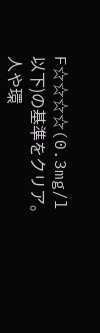F☆☆☆☆(0.3mg/l 以下)の基準をクリア。人や環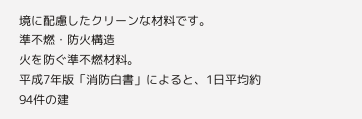境に配慮したクリーンな材料です。
準不燃・防火構造
火を防ぐ準不燃材料。
平成7年版「消防白書」によると、1日平均約94件の建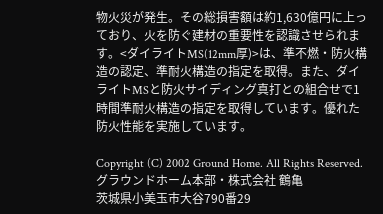物火災が発生。その総損害額は約1,630億円に上っており、火を防ぐ建材の重要性を認識させられます。<ダイライトMS(12mm厚)>は、準不燃・防火構造の認定、準耐火構造の指定を取得。また、ダイライトMSと防火サイディング真打との組合せで1時間準耐火構造の指定を取得しています。優れた防火性能を実施しています。

Copyright (C) 2002 Ground Home. All Rights Reserved.
グラウンドホーム本部・株式会社 鶴亀
茨城県小美玉市大谷790番29